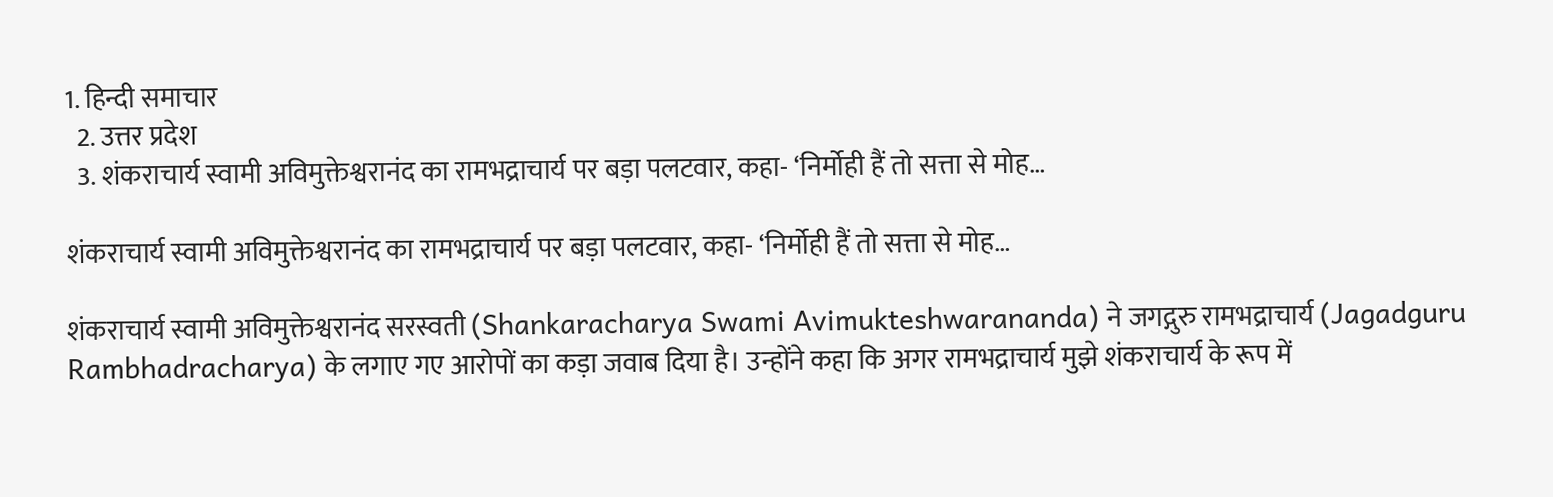1. हिन्दी समाचार
  2. उत्तर प्रदेश
  3. शंकराचार्य स्वामी अविमुक्तेश्वरानंद का रामभद्राचार्य पर बड़ा पलटवार, कहा- ‘निर्मोही हैं तो सत्ता से मोह…

शंकराचार्य स्वामी अविमुक्तेश्वरानंद का रामभद्राचार्य पर बड़ा पलटवार, कहा- ‘निर्मोही हैं तो सत्ता से मोह…

शंकराचार्य स्वामी अविमुक्तेश्वरानंद सरस्वती (Shankaracharya Swami Avimukteshwarananda) ने जगद्गुरु रामभद्राचार्य (Jagadguru Rambhadracharya) के लगाए गए आरोपों का कड़ा जवाब दिया है। उन्होंने कहा कि अगर रामभद्राचार्य मुझे शंकराचार्य के रूप में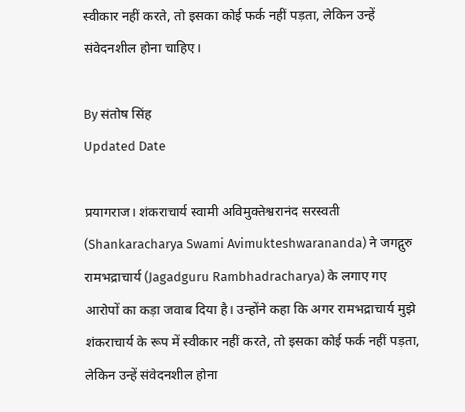स्वीकार नहीं करते, तो इसका कोई फर्क नहीं पड़ता, लेकिन उन्हें संवेदनशील होना चाहिए।

By संतोष सिंह
Updated Date

प्रयागराज। शंकराचार्य स्वामी अविमुक्तेश्वरानंद सरस्वती (Shankaracharya Swami Avimukteshwarananda) ने जगद्गुरु रामभद्राचार्य (Jagadguru Rambhadracharya) के लगाए गए आरोपों का कड़ा जवाब दिया है। उन्होंने कहा कि अगर रामभद्राचार्य मुझे शंकराचार्य के रूप में स्वीकार नहीं करते, तो इसका कोई फर्क नहीं पड़ता, लेकिन उन्हें संवेदनशील होना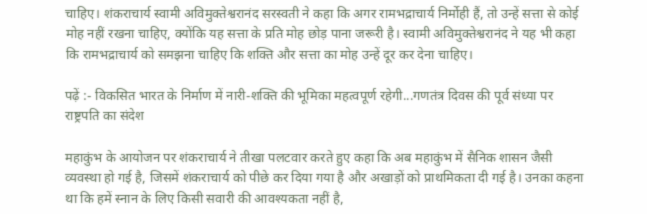चाहिए। शंकराचार्य स्वामी अविमुक्तेश्वरानंद सरस्वती ने कहा कि अगर रामभद्राचार्य निर्मोही हैं, तो उन्हें सत्ता से कोई मोह नहीं रखना चाहिए, क्योंकि यह सत्ता के प्रति मोह छोड़ पाना जरूरी है। स्वामी अविमुक्तेश्वरानंद ने यह भी कहा कि रामभद्राचार्य को समझना चाहिए कि शक्ति और सत्ता का मोह उन्हें दूर कर देना चाहिए।

पढ़ें :- विकसित भारत के निर्माण में नारी-शक्ति की भूमिका महत्वपूर्ण रहेगी...गणतंत्र दिवस की पूर्व संध्या पर राष्ट्रपति का संदेश

महाकुंभ के आयोजन पर शंकराचार्य ने तीखा पलटवार करते हुए कहा कि अब महाकुंभ में सैनिक शासन जैसी व्यवस्था हो गई है, जिसमें शंकराचार्य को पीछे कर दिया गया है और अखाड़ों को प्राथमिकता दी गई है। उनका कहना था कि हमें स्नान के लिए किसी सवारी की आवश्यकता नहीं है,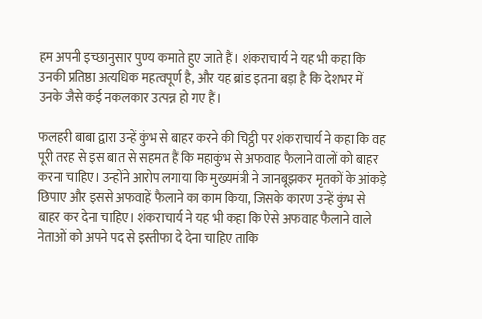हम अपनी इच्छानुसार पुण्य कमाते हुए जाते हैं। शंकराचार्य ने यह भी कहा कि उनकी प्रतिष्ठा अत्यधिक महत्वपूर्ण है, और यह ब्रांड इतना बड़ा है कि देशभर में उनके जैसे कई नकलकार उत्पन्न हो गए हैं।

फलहरी बाबा द्वारा उन्हें कुंभ से बाहर करने की चिट्ठी पर शंकराचार्य ने कहा कि वह पूरी तरह से इस बात से सहमत हैं कि महाकुंभ से अफवाह फैलाने वालों को बाहर करना चाहिए। उन्होंने आरोप लगाया कि मुख्यमंत्री ने जानबूझकर मृतकों के आंकड़े छिपाए और इससे अफवाहें फैलाने का काम किया, जिसके कारण उन्हें कुंभ से बाहर कर देना चाहिए। शंकराचार्य ने यह भी कहा कि ऐसे अफवाह फैलाने वाले नेताओं को अपने पद से इस्तीफा दे देना चाहिए ताकि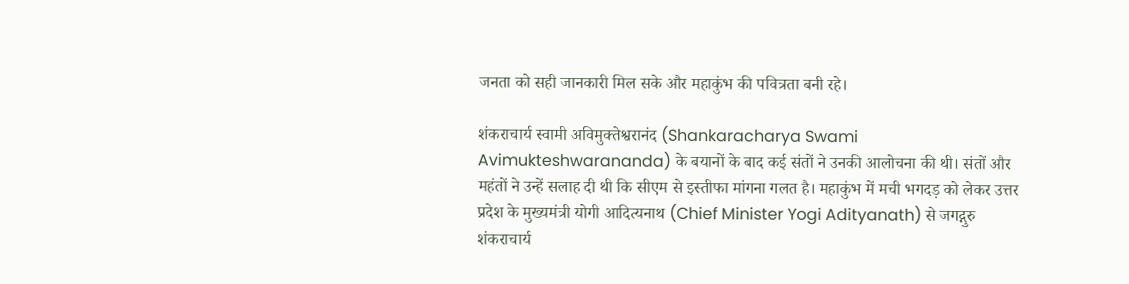जनता को सही जानकारी मिल सके और महाकुंभ की पवित्रता बनी रहे।

शंकराचार्य स्वामी अविमुक्तेश्वरानंद (Shankaracharya Swami Avimukteshwarananda) के बयानों के बाद कई संतों ने उनकी आलोचना की थी। संतों और महंतों ने उन्हें सलाह दी थी कि सीएम से इस्तीफा मांगना गलत है। महाकुंभ में मची भगदड़ को लेकर उत्तर प्रदेश के मुख्यमंत्री योगी आदित्यनाथ (Chief Minister Yogi Adityanath) से जगद्गुरु शंकराचार्य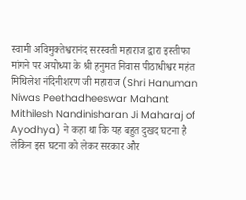स्वामी अविमुक्तेश्वरानंद सरस्वती महाराज द्वारा इस्तीफा मांगने पर अयोध्या के श्री हनुमत निवास पीठाधीश्वर महंत मिथिलेश नंदिनीशरण जी महाराज (Shri Hanuman Niwas Peethadheeswar Mahant Mithilesh Nandinisharan Ji Maharaj of Ayodhya) ने कहा था कि यह बहुत दुखद घटना है लेकिन इस घटना को लेकर सरकार और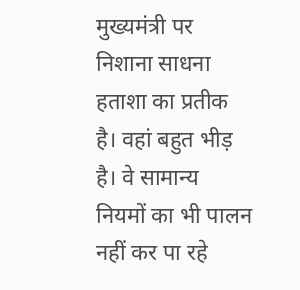मुख्यमंत्री पर निशाना साधना हताशा का प्रतीक है। वहां बहुत भीड़ है। वे सामान्य नियमों का भी पालन नहीं कर पा रहे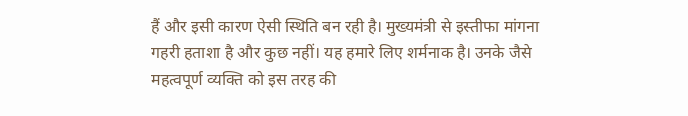हैं और इसी कारण ऐसी स्थिति बन रही है। मुख्यमंत्री से इस्तीफा मांगना गहरी हताशा है और कुछ नहीं। यह हमारे लिए शर्मनाक है। उनके जैसे महत्वपूर्ण व्यक्ति को इस तरह की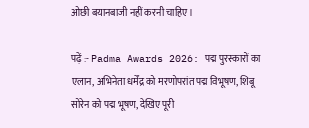ओछी बयानबाजी नहीं करनी चाहिए।

पढ़ें :- Padma Awards 2026: पद्म पुरस्कारों का एलान, अभिनेता धर्मेंद्र को मरणोपरांत पद्म विभूषण, शिबू सोरेन को पद्म भूषण, देखिए पूरी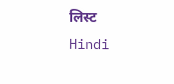लिस्ट
Hindi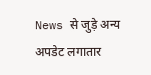News से जुड़े अन्य अपडेट लगातार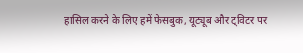हासिल करने के लिए हमें फेसबुक, यूट्यूब और ट्विटर पर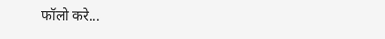फॉलो करे...